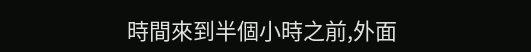時間來到半個小時之前,外面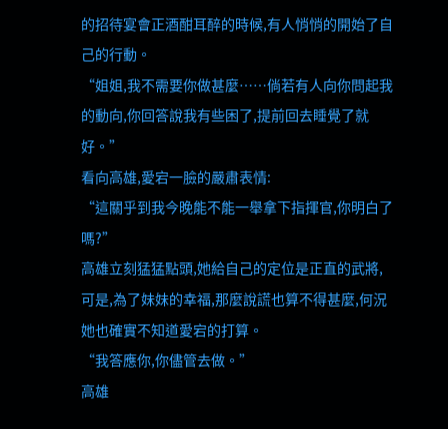的招待宴會正酒酣耳醉的時候,有人悄悄的開始了自己的行動。
“姐姐,我不需要你做甚麼……倘若有人向你問起我的動向,你回答說我有些困了,提前回去睡覺了就好。”
看向高雄,愛宕一臉的嚴肅表情:
“這關乎到我今晚能不能一舉拿下指揮官,你明白了嗎?”
高雄立刻猛猛點頭,她給自己的定位是正直的武將,可是,為了妹妹的幸福,那麼說謊也算不得甚麼,何況她也確實不知道愛宕的打算。
“我答應你,你儘管去做。”
高雄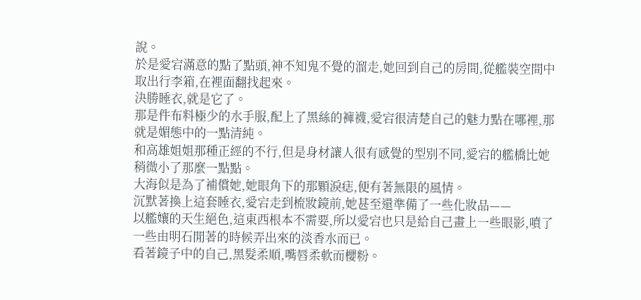說。
於是愛宕滿意的點了點頭,神不知鬼不覺的溜走,她回到自己的房間,從艦裝空間中取出行李箱,在裡面翻找起來。
決勝睡衣,就是它了。
那是件布料極少的水手服,配上了黑絲的褲襪,愛宕很清楚自己的魅力點在哪裡,那就是媚態中的一點清純。
和高雄姐姐那種正經的不行,但是身材讓人很有感覺的型別不同,愛宕的艦橋比她稍微小了那麼一點點。
大海似是為了補償她,她眼角下的那顆淚痣,便有著無限的風情。
沉默著換上這套睡衣,愛宕走到梳妝鏡前,她甚至還準備了一些化妝品——
以艦孃的天生絕色,這東西根本不需要,所以愛宕也只是給自己畫上一些眼影,噴了一些由明石閒著的時候弄出來的淡香水而已。
看著鏡子中的自己,黑髮柔順,嘴唇柔軟而櫻粉。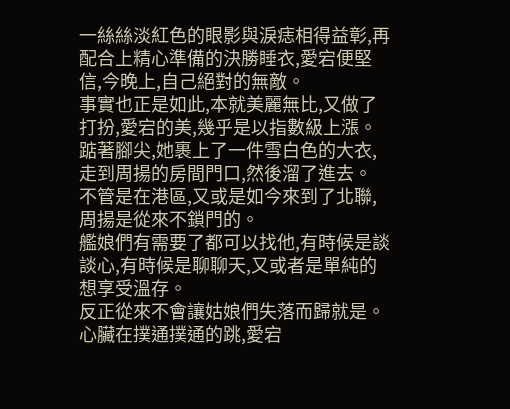一絲絲淡紅色的眼影與淚痣相得益彰,再配合上精心準備的決勝睡衣,愛宕便堅信,今晚上,自己絕對的無敵。
事實也正是如此,本就美麗無比,又做了打扮,愛宕的美,幾乎是以指數級上漲。
踮著腳尖,她裹上了一件雪白色的大衣,走到周揚的房間門口,然後溜了進去。
不管是在港區,又或是如今來到了北聯,周揚是從來不鎖門的。
艦娘們有需要了都可以找他,有時候是談談心,有時候是聊聊天,又或者是單純的想享受溫存。
反正從來不會讓姑娘們失落而歸就是。
心臟在撲通撲通的跳,愛宕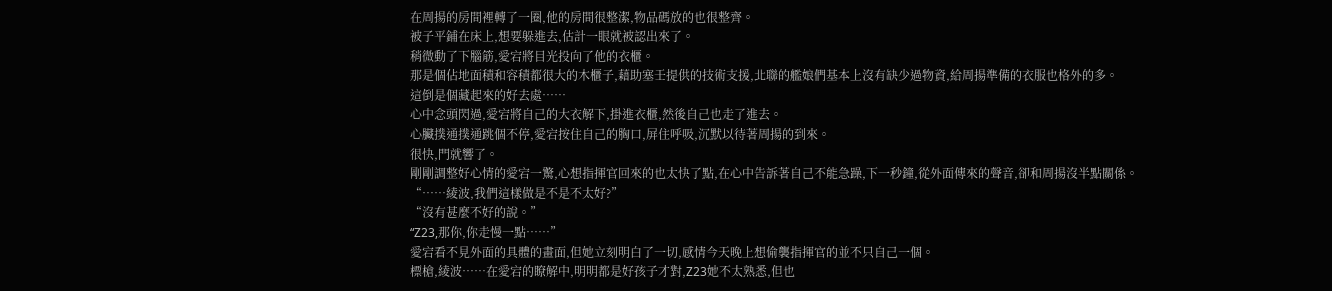在周揚的房間裡轉了一圈,他的房間很整潔,物品碼放的也很整齊。
被子平鋪在床上,想要躲進去,估計一眼就被認出來了。
稍微動了下腦筋,愛宕將目光投向了他的衣櫃。
那是個佔地面積和容積都很大的木櫃子,藉助塞壬提供的技術支援,北聯的艦娘們基本上沒有缺少過物資,給周揚準備的衣服也格外的多。
這倒是個藏起來的好去處……
心中念頭閃過,愛宕將自己的大衣解下,掛進衣櫃,然後自己也走了進去。
心臟撲通撲通跳個不停,愛宕按住自己的胸口,屏住呼吸,沉默以待著周揚的到來。
很快,門就響了。
剛剛調整好心情的愛宕一驚,心想指揮官回來的也太快了點,在心中告訴著自己不能急躁,下一秒鐘,從外面傳來的聲音,卻和周揚沒半點關係。
“……綾波,我們這樣做是不是不太好?”
“沒有甚麼不好的說。”
“Z23,那你,你走慢一點……”
愛宕看不見外面的具體的畫面,但她立刻明白了一切,感情今天晚上想偷襲指揮官的並不只自己一個。
標槍,綾波……在愛宕的瞭解中,明明都是好孩子才對,Z23她不太熟悉,但也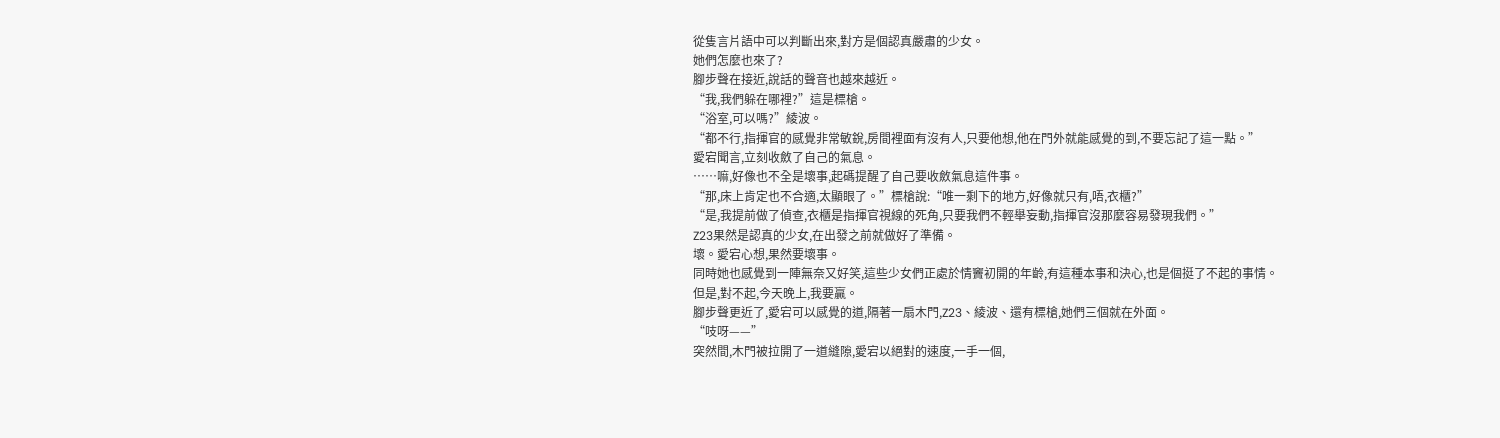從隻言片語中可以判斷出來,對方是個認真嚴肅的少女。
她們怎麼也來了?
腳步聲在接近,說話的聲音也越來越近。
“我,我們躲在哪裡?”這是標槍。
“浴室,可以嗎?”綾波。
“都不行,指揮官的感覺非常敏銳,房間裡面有沒有人,只要他想,他在門外就能感覺的到,不要忘記了這一點。”
愛宕聞言,立刻收斂了自己的氣息。
……嘛,好像也不全是壞事,起碼提醒了自己要收斂氣息這件事。
“那,床上肯定也不合適,太顯眼了。”標槍說:“唯一剩下的地方,好像就只有,唔,衣櫃?”
“是,我提前做了偵查,衣櫃是指揮官視線的死角,只要我們不輕舉妄動,指揮官沒那麼容易發現我們。”
Z23果然是認真的少女,在出發之前就做好了準備。
壞。愛宕心想,果然要壞事。
同時她也感覺到一陣無奈又好笑,這些少女們正處於情竇初開的年齡,有這種本事和決心,也是個挺了不起的事情。
但是,對不起,今天晚上,我要贏。
腳步聲更近了,愛宕可以感覺的道,隔著一扇木門,Z23、綾波、還有標槍,她們三個就在外面。
“吱呀——”
突然間,木門被拉開了一道縫隙,愛宕以絕對的速度,一手一個,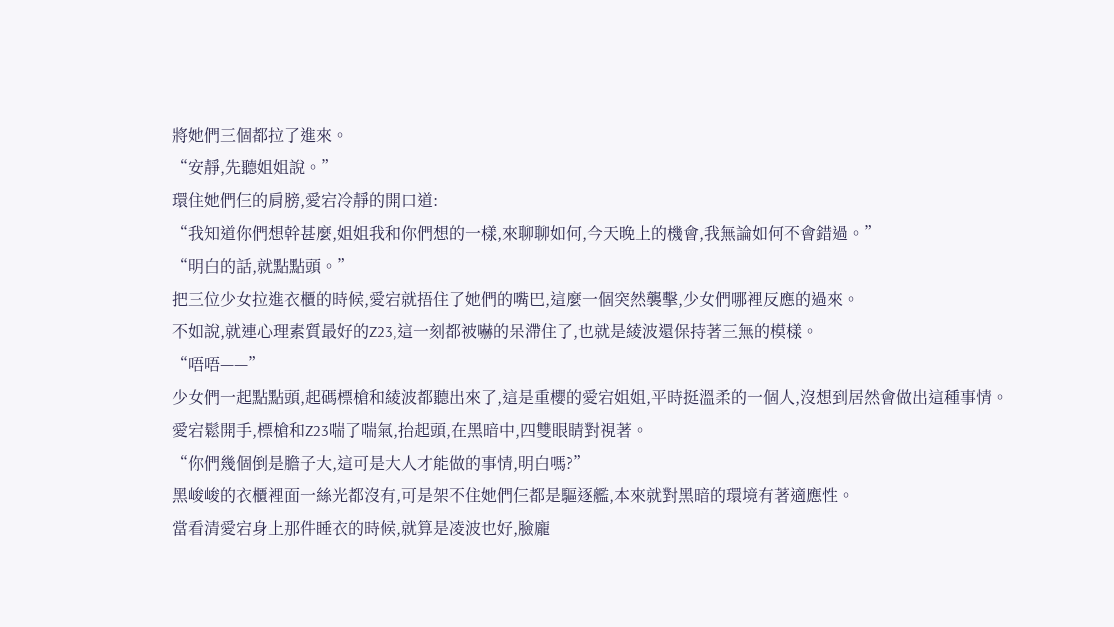將她們三個都拉了進來。
“安靜,先聽姐姐說。”
環住她們仨的肩膀,愛宕冷靜的開口道:
“我知道你們想幹甚麼,姐姐我和你們想的一樣,來聊聊如何,今天晚上的機會,我無論如何不會錯過。”
“明白的話,就點點頭。”
把三位少女拉進衣櫃的時候,愛宕就捂住了她們的嘴巴,這麼一個突然襲擊,少女們哪裡反應的過來。
不如說,就連心理素質最好的Z23,這一刻都被嚇的呆滯住了,也就是綾波還保持著三無的模樣。
“唔唔——”
少女們一起點點頭,起碼標槍和綾波都聽出來了,這是重櫻的愛宕姐姐,平時挺溫柔的一個人,沒想到居然會做出這種事情。
愛宕鬆開手,標槍和Z23喘了喘氣,抬起頭,在黑暗中,四雙眼睛對視著。
“你們幾個倒是膽子大,這可是大人才能做的事情,明白嗎?”
黑峻峻的衣櫃裡面一絲光都沒有,可是架不住她們仨都是驅逐艦,本來就對黑暗的環境有著適應性。
當看清愛宕身上那件睡衣的時候,就算是凌波也好,臉龐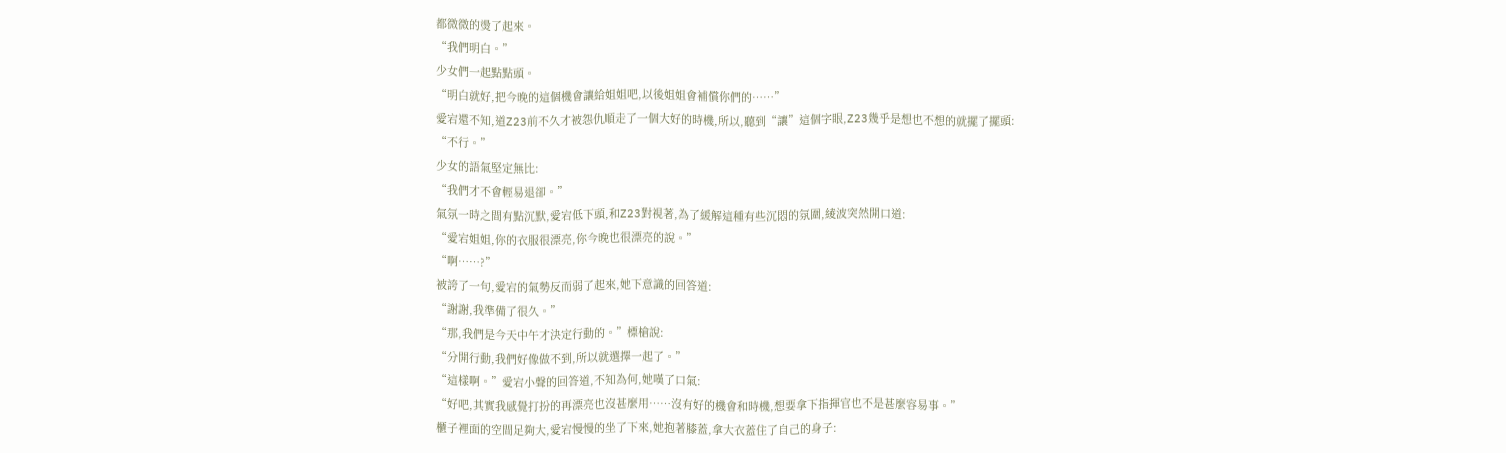都微微的燙了起來。
“我們明白。”
少女們一起點點頭。
“明白就好,把今晚的這個機會讓給姐姐吧,以後姐姐會補償你們的……”
愛宕還不知,道Z23前不久才被怨仇順走了一個大好的時機,所以,聽到“讓”這個字眼,Z23幾乎是想也不想的就擺了擺頭:
“不行。”
少女的語氣堅定無比:
“我們才不會輕易退卻。”
氣氛一時之間有點沉默,愛宕低下頭,和Z23對視著,為了緩解這種有些沉悶的氛圍,綾波突然開口道:
“愛宕姐姐,你的衣服很漂亮,你今晚也很漂亮的說。”
“啊……?”
被誇了一句,愛宕的氣勢反而弱了起來,她下意識的回答道:
“謝謝,我準備了很久。”
“那,我們是今天中午才決定行動的。”標槍說:
“分開行動,我們好像做不到,所以就選擇一起了。”
“這樣啊。”愛宕小聲的回答道,不知為何,她嘆了口氣:
“好吧,其實我感覺打扮的再漂亮也沒甚麼用……沒有好的機會和時機,想要拿下指揮官也不是甚麼容易事。”
櫃子裡面的空間足夠大,愛宕慢慢的坐了下來,她抱著膝蓋,拿大衣蓋住了自己的身子: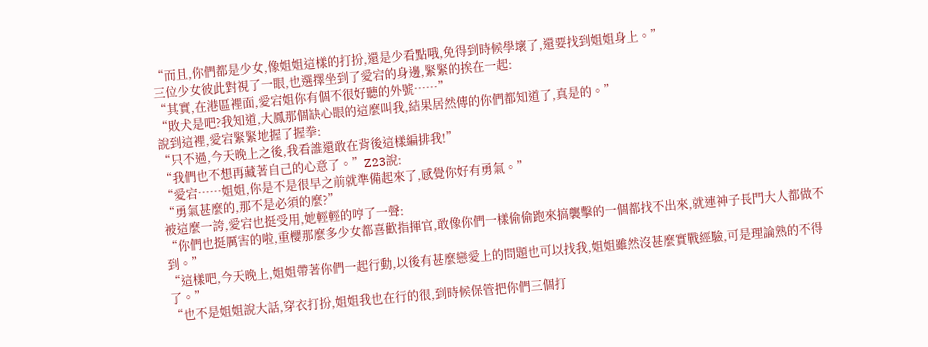“而且,你們都是少女,像姐姐這樣的打扮,還是少看點哦,免得到時候學壞了,還要找到姐姐身上。”
三位少女彼此對視了一眼,也選擇坐到了愛宕的身邊,緊緊的挨在一起:
“其實,在港區裡面,愛宕姐你有個不很好聽的外號……”
“敗犬是吧?我知道,大鳳那個缺心眼的這麼叫我,結果居然傳的你們都知道了,真是的。”
說到這裡,愛宕緊緊地握了握拳:
“只不過,今天晚上之後,我看誰還敢在背後這樣編排我!”
“我們也不想再藏著自己的心意了。”Z23說:
“愛宕……姐姐,你是不是很早之前就準備起來了,感覺你好有勇氣。”
“勇氣甚麼的,那不是必須的麼?”
被這麼一誇,愛宕也挺受用,她輕輕的哼了一聲:
“你們也挺厲害的啦,重櫻那麼多少女都喜歡指揮官,敢像你們一樣偷偷跑來搞襲擊的一個都找不出來,就連神子長門大人都做不到。”
“這樣吧,今天晚上,姐姐帶著你們一起行動,以後有甚麼戀愛上的問題也可以找我,姐姐雖然沒甚麼實戰經驗,可是理論熟的不得了。”
“也不是姐姐說大話,穿衣打扮,姐姐我也在行的很,到時候保管把你們三個打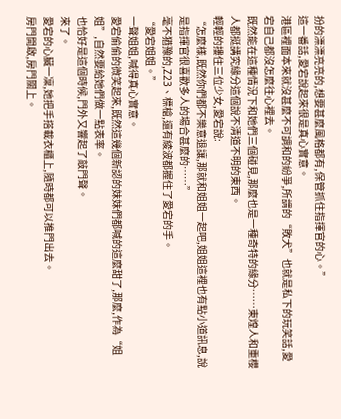扮的漂漂亮亮的,想要甚麼風格都有,保管抓住指揮官的心。”
這一番話,愛宕說起來很是真心實意。
港區裡面本來就沒甚麼不可調和的紛爭,所謂的“敗犬”也就是私下的玩笑話,愛宕自己都沒怎麼往心裡去。
既然能在這種情況下和她們三個碰見,那麼也是一種奇特的緣分……東煌人和重櫻人都挺講究緣分這個說不清道不明的東西。
輕輕的摟住三位少女,愛宕說:
“怎麼樣,既然你們都不樂意退讓,那就和姐姐一起吧,姐姐這裡也有點小道訊息,說是指揮官很喜歡多人的場合甚麼的……”
毫不猶豫的,Z23、標槍,還有綾波都握住了愛宕的手。
“愛宕姐姐。”
一聲姐姐,喊得真心實意。
愛宕偷偷的微笑起來,既然這幾個新認的妹妹們都喊的這麼甜了,那麼,作為“姐姐”,自然要給她們做一點表率。
也恰好是這個時候,門外又響起了敲門聲。
來了。
愛宕的心臟一凜,她把手搭載衣櫃上,隨時都可以推門出去。
房門開啟,房門關上。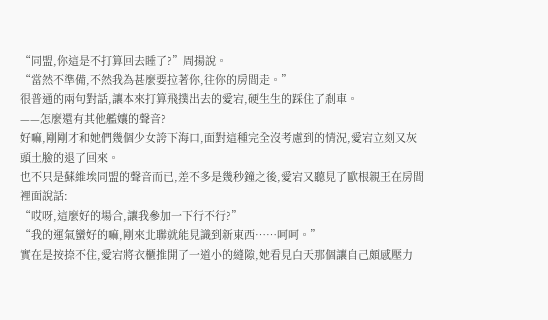“同盟,你這是不打算回去睡了?”周揚說。
“當然不準備,不然我為甚麼要拉著你,往你的房間走。”
很普通的兩句對話,讓本來打算飛撲出去的愛宕,硬生生的踩住了剎車。
——怎麼還有其他艦孃的聲音?
好嘛,剛剛才和她們幾個少女誇下海口,面對這種完全沒考慮到的情況,愛宕立刻又灰頭土臉的退了回來。
也不只是蘇維埃同盟的聲音而已,差不多是幾秒鐘之後,愛宕又聽見了歐根親王在房間裡面說話:
“哎呀,這麼好的場合,讓我參加一下行不行?”
“我的運氣蠻好的嘛,剛來北聯就能見識到新東西……呵呵。”
實在是按捺不住,愛宕將衣櫃推開了一道小的縫隙,她看見白天那個讓自己頗感壓力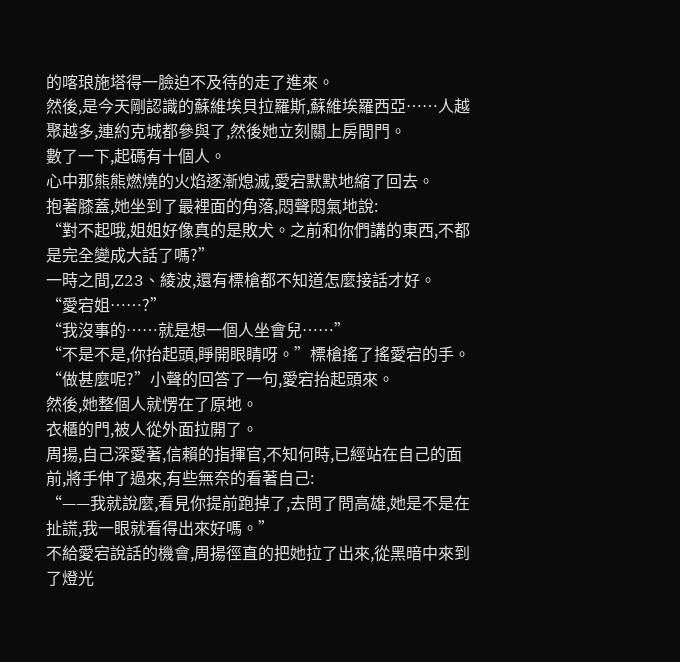的喀琅施塔得一臉迫不及待的走了進來。
然後,是今天剛認識的蘇維埃貝拉羅斯,蘇維埃羅西亞……人越聚越多,連約克城都參與了,然後她立刻關上房間門。
數了一下,起碼有十個人。
心中那熊熊燃燒的火焰逐漸熄滅,愛宕默默地縮了回去。
抱著膝蓋,她坐到了最裡面的角落,悶聲悶氣地說:
“對不起哦,姐姐好像真的是敗犬。之前和你們講的東西,不都是完全變成大話了嗎?”
一時之間,Z23、綾波,還有標槍都不知道怎麼接話才好。
“愛宕姐……?”
“我沒事的……就是想一個人坐會兒……”
“不是不是,你抬起頭,睜開眼睛呀。”標槍搖了搖愛宕的手。
“做甚麼呢?”小聲的回答了一句,愛宕抬起頭來。
然後,她整個人就愣在了原地。
衣櫃的門,被人從外面拉開了。
周揚,自己深愛著,信賴的指揮官,不知何時,已經站在自己的面前,將手伸了過來,有些無奈的看著自己:
“——我就說麼,看見你提前跑掉了,去問了問高雄,她是不是在扯謊,我一眼就看得出來好嗎。”
不給愛宕說話的機會,周揚徑直的把她拉了出來,從黑暗中來到了燈光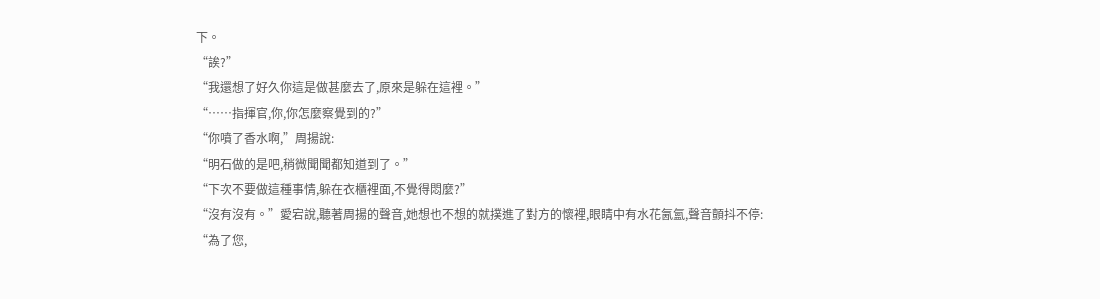下。
“誒?”
“我還想了好久你這是做甚麼去了,原來是躲在這裡。”
“……指揮官,你,你怎麼察覺到的?”
“你噴了香水啊,”周揚說:
“明石做的是吧,稍微聞聞都知道到了。”
“下次不要做這種事情,躲在衣櫃裡面,不覺得悶麼?”
“沒有沒有。”愛宕說,聽著周揚的聲音,她想也不想的就撲進了對方的懷裡,眼睛中有水花氤氳,聲音顫抖不停:
“為了您,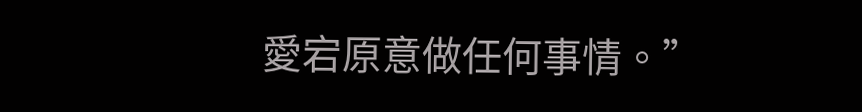愛宕原意做任何事情。”